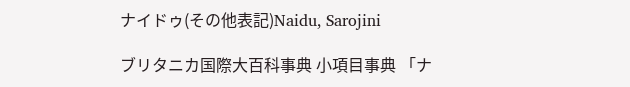ナイドゥ(その他表記)Naidu, Sarojini

ブリタニカ国際大百科事典 小項目事典 「ナ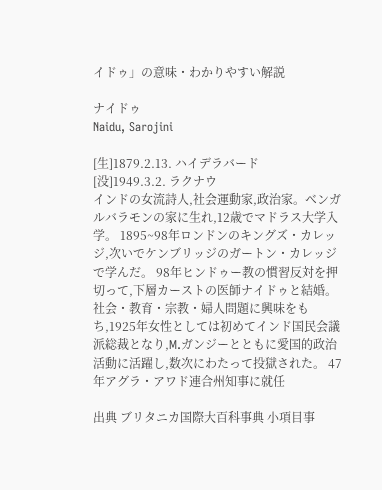イドゥ」の意味・わかりやすい解説

ナイドゥ
Naidu, Sarojini

[生]1879.2.13. ハイデラバード
[没]1949.3.2. ラクナウ
インドの女流詩人,社会運動家,政治家。ベンガルバラモンの家に生れ,12歳でマドラス大学入学。 1895~98年ロンドンのキングズ・カレッジ,次いでケンブリッジのガートン・カレッジで学んだ。 98年ヒンドゥー教の慣習反対を押切って,下層カーストの医師ナイドゥと結婚。社会・教育・宗教・婦人問題に興味をもち,1925年女性としては初めてインド国民会議派総裁となり,M.ガンジーとともに愛国的政治活動に活躍し,数次にわたって投獄された。 47年アグラ・アワド連合州知事に就任

出典 ブリタニカ国際大百科事典 小項目事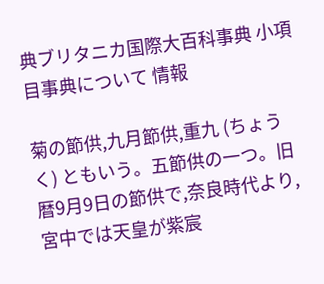典ブリタニカ国際大百科事典 小項目事典について 情報

菊の節供,九月節供,重九 (ちょうく) ともいう。五節供の一つ。旧暦9月9日の節供で,奈良時代より,宮中では天皇が紫宸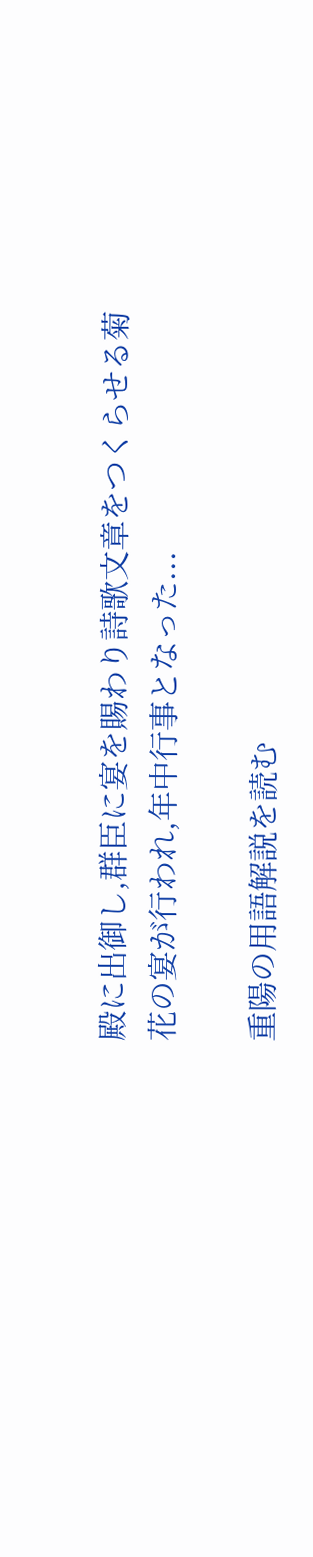殿に出御し,群臣に宴を賜わり詩歌文章をつくらせる菊花の宴が行われ,年中行事となった...

重陽の用語解説を読む